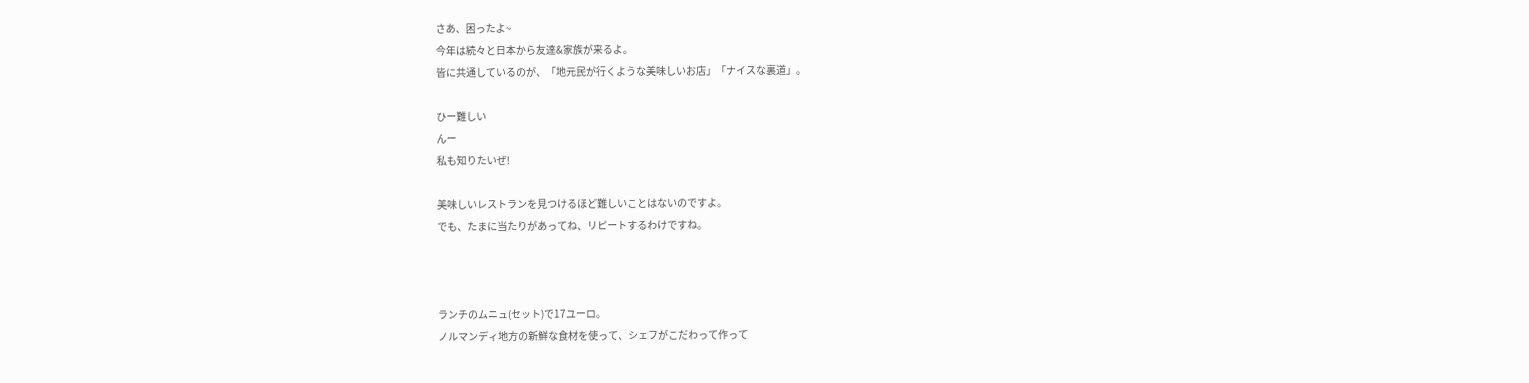さあ、困ったよ~
今年は続々と日本から友達&家族が来るよ。
皆に共通しているのが、「地元民が行くような美味しいお店」「ナイスな裏道」。

ひー難しい
んー
私も知りたいぜ!

美味しいレストランを見つけるほど難しいことはないのですよ。
でも、たまに当たりがあってね、リピートするわけですね。



ランチのムニュ(セット)で17ユーロ。
ノルマンディ地方の新鮮な食材を使って、シェフがこだわって作って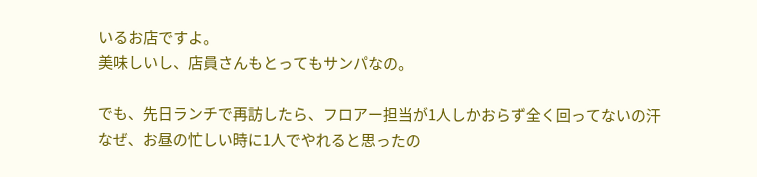いるお店ですよ。
美味しいし、店員さんもとってもサンパなの。

でも、先日ランチで再訪したら、フロアー担当が1人しかおらず全く回ってないの汗
なぜ、お昼の忙しい時に1人でやれると思ったの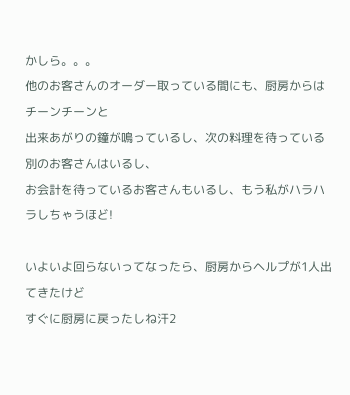かしら。。。
他のお客さんのオーダー取っている間にも、厨房からはチーンチーンと
出来あがりの鐘が鳴っているし、次の料理を待っている別のお客さんはいるし、
お会計を待っているお客さんもいるし、もう私がハラハラしちゃうほど!

いよいよ回らないってなったら、厨房からヘルプが1人出てきたけど
すぐに厨房に戻ったしね汗2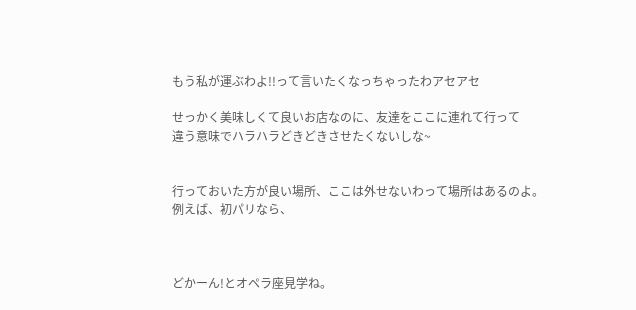もう私が運ぶわよ!!って言いたくなっちゃったわアセアセ

せっかく美味しくて良いお店なのに、友達をここに連れて行って
違う意味でハラハラどきどきさせたくないしな~


行っておいた方が良い場所、ここは外せないわって場所はあるのよ。
例えば、初パリなら、



どかーん!とオペラ座見学ね。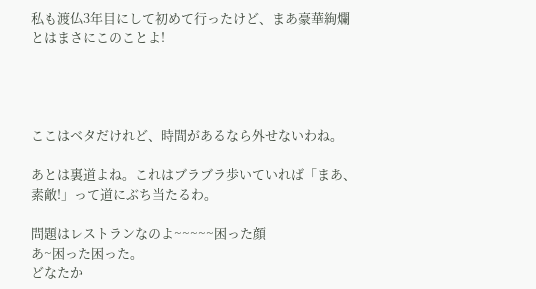私も渡仏3年目にして初めて行ったけど、まあ豪華絢爛とはまさにこのことよ!




ここはベタだけれど、時間があるなら外せないわね。

あとは裏道よね。これはブラブラ歩いていれば「まあ、素敵!」って道にぶち当たるわ。

問題はレストランなのよ~~~~~困った顔
あ~困った困った。
どなたか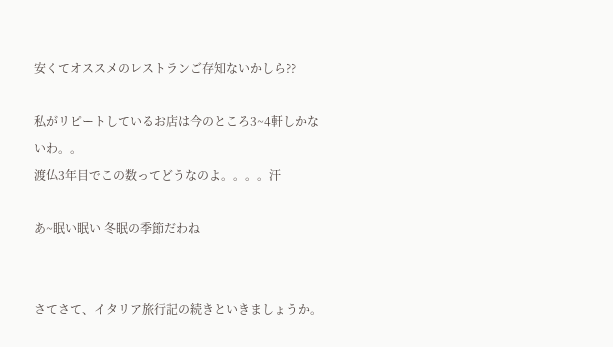安くてオススメのレストランご存知ないかしら??

私がリピートしているお店は今のところ3~4軒しかないわ。。
渡仏3年目でこの数ってどうなのよ。。。。汗

あ~眠い眠い 冬眠の季節だわね


さてさて、イタリア旅行記の続きといきましょうか。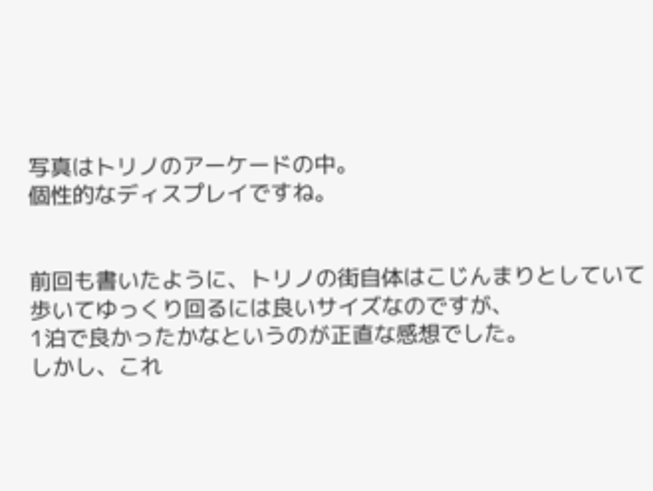写真はトリノのアーケードの中。
個性的なディスプレイですね。


前回も書いたように、トリノの街自体はこじんまりとしていて
歩いてゆっくり回るには良いサイズなのですが、
1泊で良かったかなというのが正直な感想でした。
しかし、これ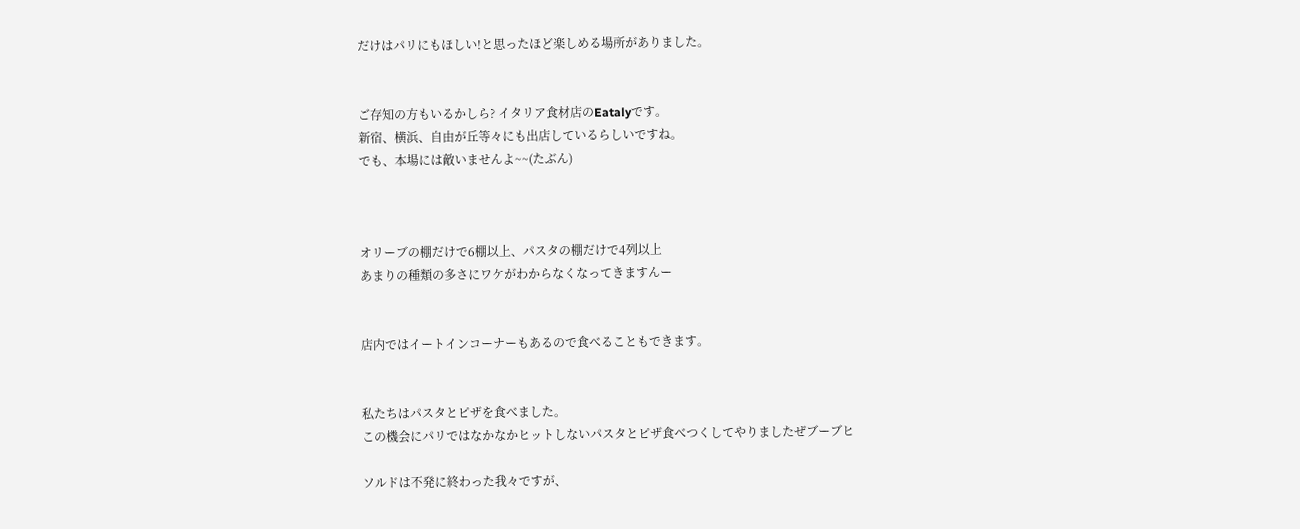だけはパリにもほしい!と思ったほど楽しめる場所がありました。


ご存知の方もいるかしら? イタリア食材店のEatalyです。
新宿、横浜、自由が丘等々にも出店しているらしいですね。
でも、本場には敵いませんよ~~(たぶん)



オリーブの棚だけで6棚以上、パスタの棚だけで4列以上
あまりの種類の多さにワケがわからなくなってきますんー


店内ではイートインコーナーもあるので食べることもできます。


私たちはパスタとピザを食べました。
この機会にパリではなかなかヒットしないパスタとピザ食べつくしてやりましたぜブーブヒ

ソルドは不発に終わった我々ですが、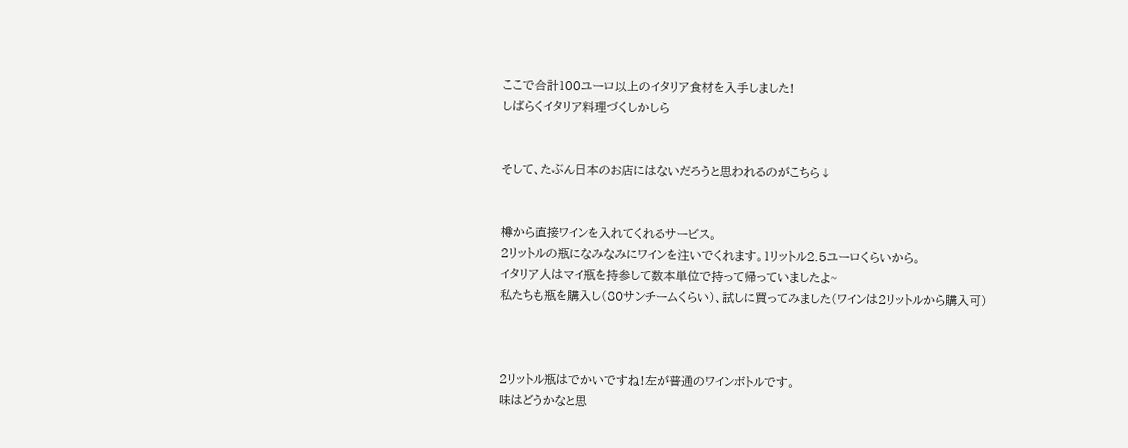ここで合計100ユーロ以上のイタリア食材を入手しました!
しばらくイタリア料理づくしかしら


そして、たぶん日本のお店にはないだろうと思われるのがこちら↓


樽から直接ワインを入れてくれるサービス。
2リットルの瓶になみなみにワインを注いでくれます。1リットル2.5ユーロくらいから。
イタリア人はマイ瓶を持参して数本単位で持って帰っていましたよ~
私たちも瓶を購入し(80サンチームくらい)、試しに買ってみました(ワインは2リットルから購入可)



2リットル瓶はでかいですね!左が普通のワインボトルです。
味はどうかなと思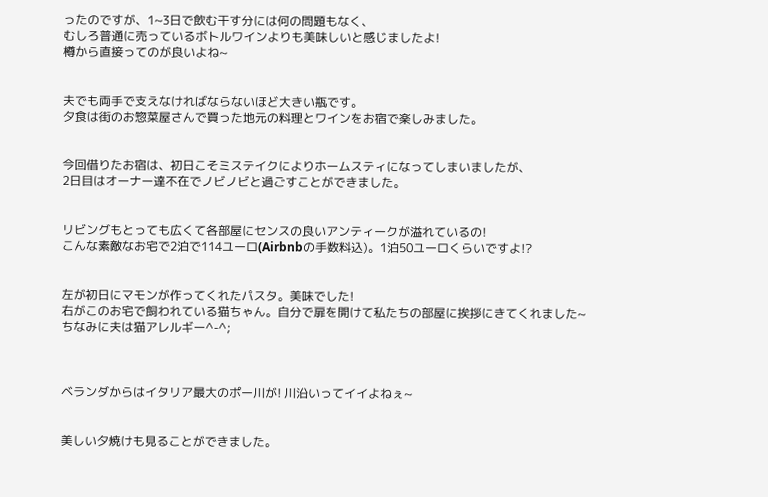ったのですが、1~3日で飲む干す分には何の問題もなく、
むしろ普通に売っているボトルワインよりも美味しいと感じましたよ!
樽から直接ってのが良いよね~


夫でも両手で支えなければならないほど大きい瓶です。
夕食は街のお惣菜屋さんで買った地元の料理とワインをお宿で楽しみました。


今回借りたお宿は、初日こそミステイクによりホームスティになってしまいましたが、
2日目はオーナー達不在でノビノビと過ごすことができました。


リビングもとっても広くて各部屋にセンスの良いアンティークが溢れているの!
こんな素敵なお宅で2泊で114ユーロ(Airbnbの手数料込)。1泊50ユーロくらいですよ!?


左が初日にマモンが作ってくれたパスタ。美味でした!
右がこのお宅で飼われている猫ちゃん。自分で扉を開けて私たちの部屋に挨拶にきてくれました~
ちなみに夫は猫アレルギー^-^;



ベランダからはイタリア最大のポー川が! 川沿いってイイよねぇ~


美しい夕焼けも見ることができました。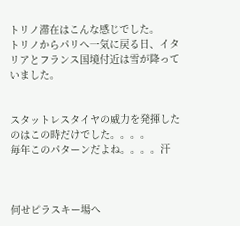トリノ滞在はこんな感じでした。
トリノからパリへ一気に戻る日、イタリアとフランス国境付近は雪が降っていました。


スタットレスタイヤの威力を発揮したのはこの時だけでした。。。。
毎年このパターンだよね。。。。汗



何せピラスキー場へ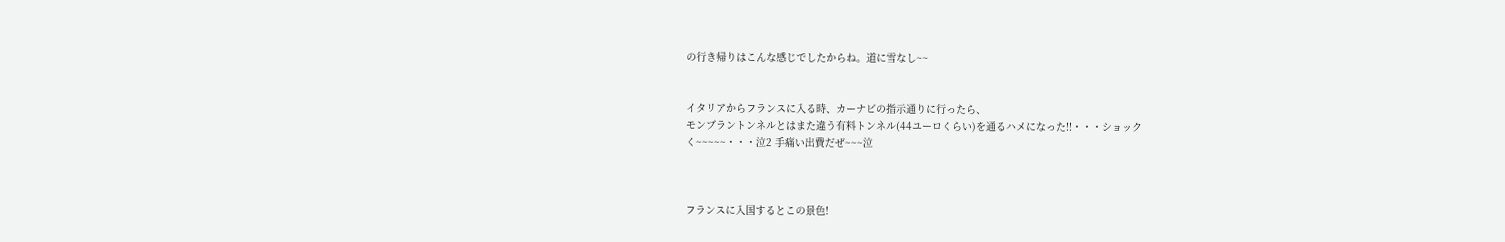の行き帰りはこんな感じでしたからね。道に雪なし~~


イタリアからフランスに入る時、カーナビの指示通りに行ったら、
モンブラントンネルとはまた違う有料トンネル(44ユーロくらい)を通るハメになった!!・・・ショック
く~~~~~・・・泣2 手痛い出費だぜ~~~泣



フランスに入国するとこの景色!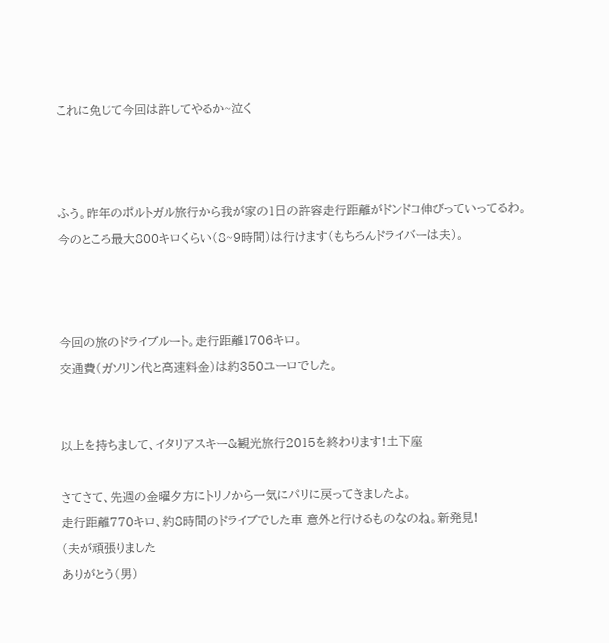これに免じて今回は許してやるか~泣く



ふう。昨年のポルトガル旅行から我が家の1日の許容走行距離がドンドコ伸びっていってるわ。
今のところ最大800キロくらい(8~9時間)は行けます(もちろんドライバーは夫)。



今回の旅のドライブルート。走行距離1706キロ。
交通費(ガソリン代と高速料金)は約350ユーロでした。


以上を持ちまして、イタリアスキー&観光旅行2015を終わります!土下座

さてさて、先週の金曜夕方にトリノから一気にパリに戻ってきましたよ。
走行距離770キロ、約8時間のドライブでした車 意外と行けるものなのね。新発見!
(夫が頑張りました
ありがとう(男)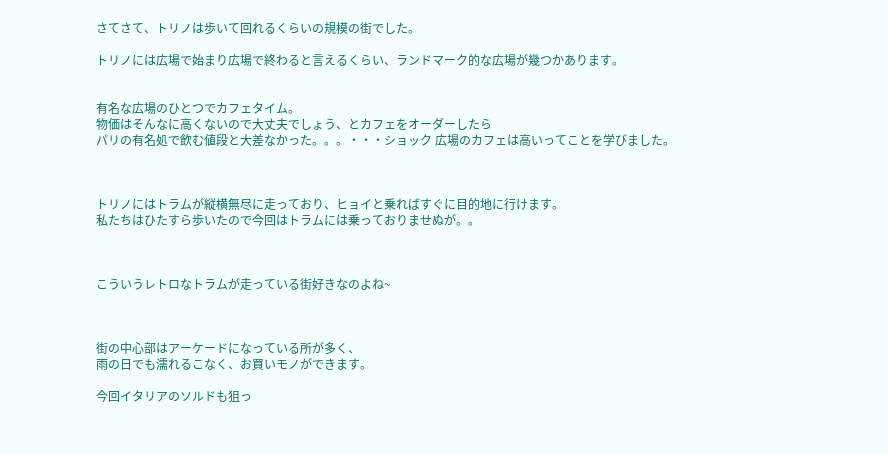さてさて、トリノは歩いて回れるくらいの規模の街でした。

トリノには広場で始まり広場で終わると言えるくらい、ランドマーク的な広場が幾つかあります。


有名な広場のひとつでカフェタイム。
物価はそんなに高くないので大丈夫でしょう、とカフェをオーダーしたら
パリの有名処で飲む値段と大差なかった。。。・・・ショック 広場のカフェは高いってことを学びました。



トリノにはトラムが縦横無尽に走っており、ヒョイと乗ればすぐに目的地に行けます。
私たちはひたすら歩いたので今回はトラムには乗っておりませぬが。。



こういうレトロなトラムが走っている街好きなのよね~



街の中心部はアーケードになっている所が多く、
雨の日でも濡れるこなく、お買いモノができます。

今回イタリアのソルドも狙っ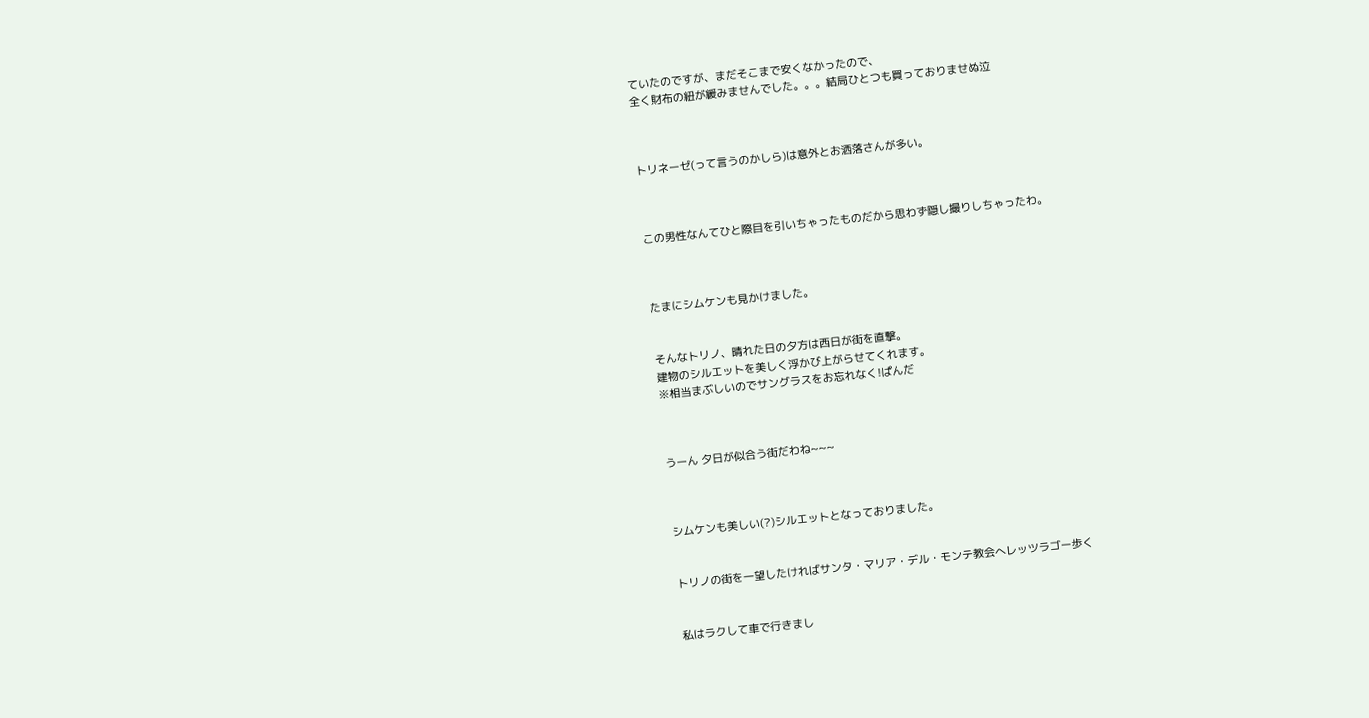ていたのですが、まだそこまで安くなかったので、
全く財布の紐が緩みませんでした。。。結局ひとつも買っておりませぬ泣



トリネーゼ(って言うのかしら)は意外とお洒落さんが多い。



この男性なんてひと際目を引いちゃったものだから思わず隠し撮りしちゃったわ。



たまにシムケンも見かけました。


そんなトリノ、晴れた日の夕方は西日が街を直撃。
建物のシルエットを美しく浮かび上がらせてくれます。
※相当まぶしいのでサングラスをお忘れなく!ぱんだ



うーん 夕日が似合う街だわね~~~



シムケンも美しい(?)シルエットとなっておりました。


トリノの街を一望したければサンタ・マリア・デル・モンテ教会へレッツラゴー歩く


私はラクして車で行きまし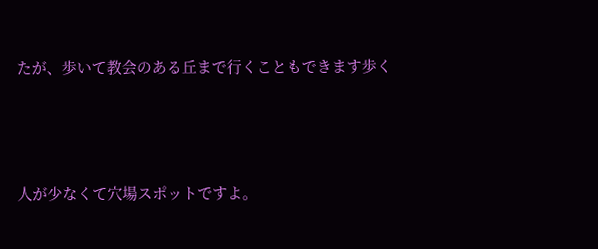たが、歩いて教会のある丘まで行くこともできます歩く



人が少なくて穴場スポットですよ。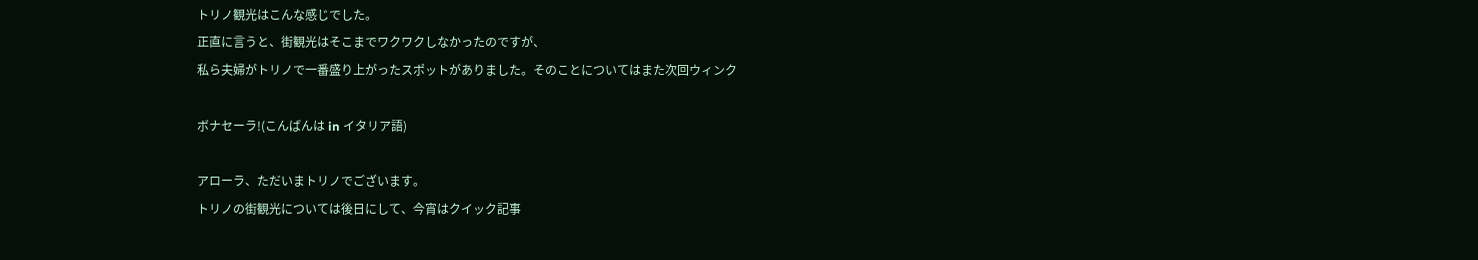トリノ観光はこんな感じでした。
正直に言うと、街観光はそこまでワクワクしなかったのですが、
私ら夫婦がトリノで一番盛り上がったスポットがありました。そのことについてはまた次回ウィンク

ボナセーラ!(こんばんは in イタリア語)

アローラ、ただいまトリノでございます。
トリノの街観光については後日にして、今宵はクイック記事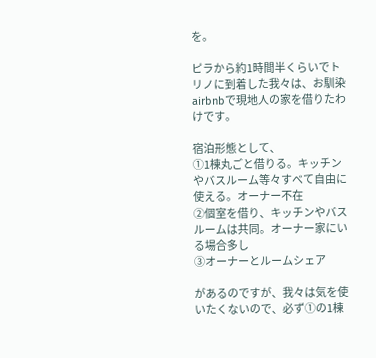を。

ピラから約1時間半くらいでトリノに到着した我々は、お馴染airbnbで現地人の家を借りたわけです。

宿泊形態として、
①1棟丸ごと借りる。キッチンやバスルーム等々すべて自由に使える。オーナー不在
②個室を借り、キッチンやバスルームは共同。オーナー家にいる場合多し
③オーナーとルームシェア

があるのですが、我々は気を使いたくないので、必ず①の1棟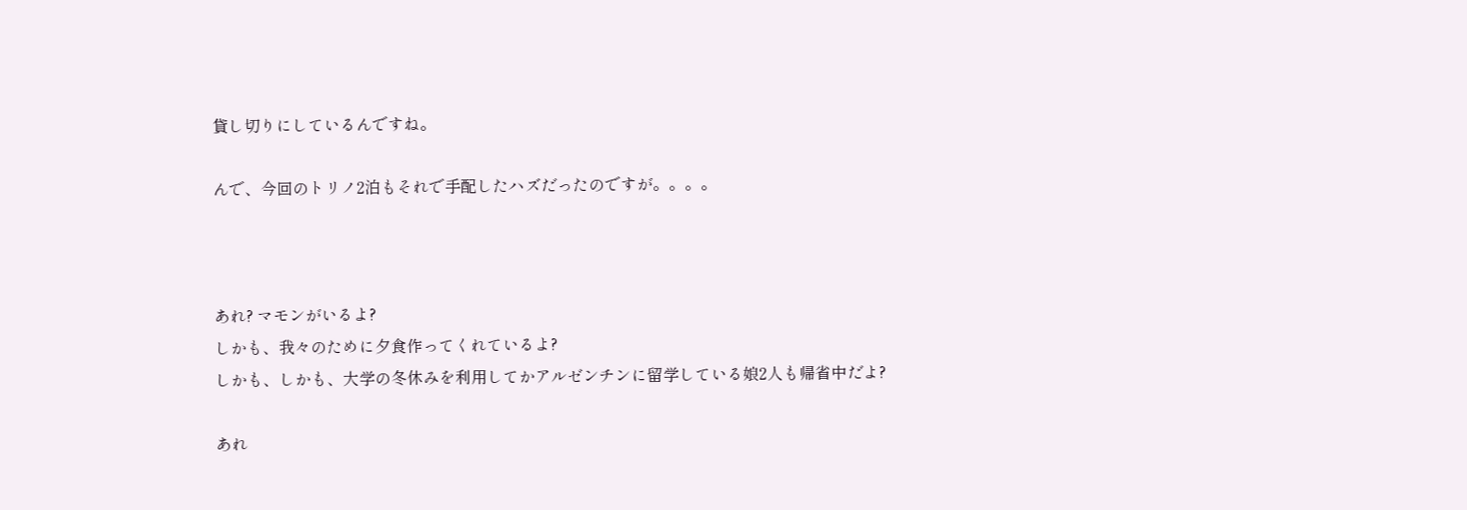貸し切りにしているんですね。

んで、今回のトリノ2泊もそれで手配したハズだったのですが。。。。



あれ? マモンがいるよ?
しかも、我々のために夕食作ってくれているよ?
しかも、しかも、大学の冬休みを利用してかアルゼンチンに留学している娘2人も帰省中だよ?

あれ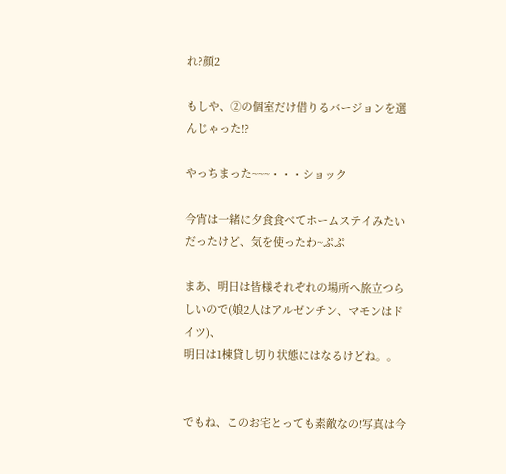れ?顔2

もしや、②の個室だけ借りるバージョンを選んじゃった!?

やっちまった~~~・・・ショック

今宵は一緒に夕食食べてホームステイみたいだったけど、気を使ったわ~ぷぷ

まあ、明日は皆様それぞれの場所へ旅立つらしいので(娘2人はアルゼンチン、マモンはドイツ)、
明日は1棟貸し切り状態にはなるけどね。。


でもね、このお宅とっても素敵なの!写真は今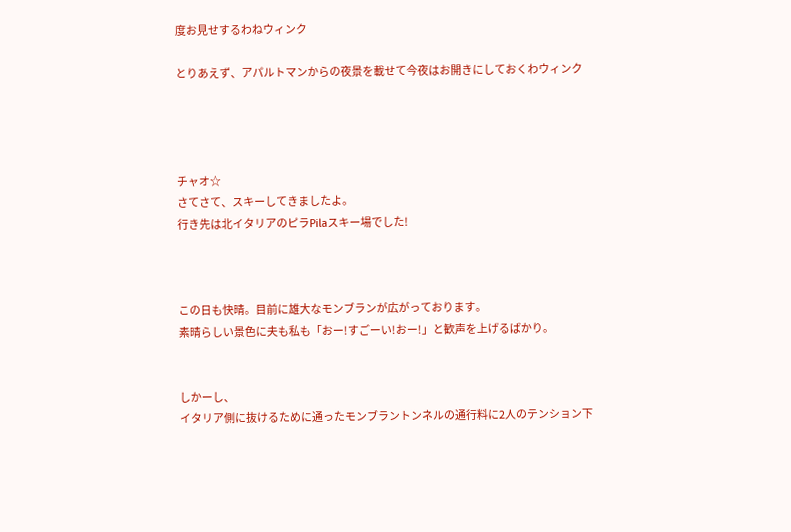度お見せするわねウィンク

とりあえず、アパルトマンからの夜景を載せて今夜はお開きにしておくわウィンク




チャオ☆
さてさて、スキーしてきましたよ。
行き先は北イタリアのピラPilaスキー場でした!



この日も快晴。目前に雄大なモンブランが広がっております。
素晴らしい景色に夫も私も「おー!すごーい!おー!」と歓声を上げるばかり。


しかーし、
イタリア側に抜けるために通ったモンブラントンネルの通行料に2人のテンション下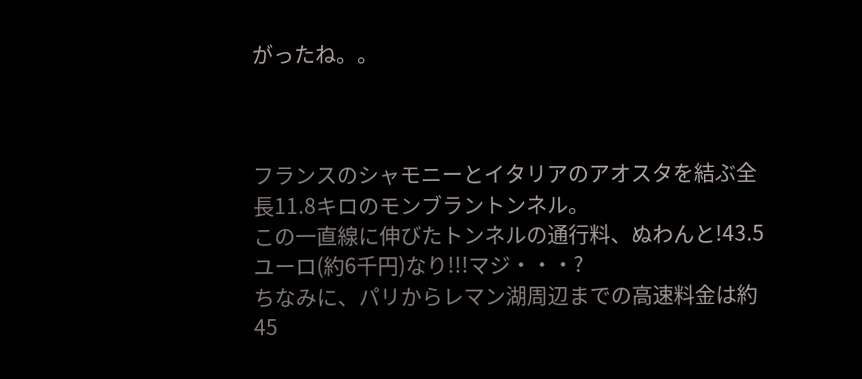がったね。。



フランスのシャモニーとイタリアのアオスタを結ぶ全長11.8キロのモンブラントンネル。
この一直線に伸びたトンネルの通行料、ぬわんと!43.5ユーロ(約6千円)なり!!!マジ・・・?
ちなみに、パリからレマン湖周辺までの高速料金は約45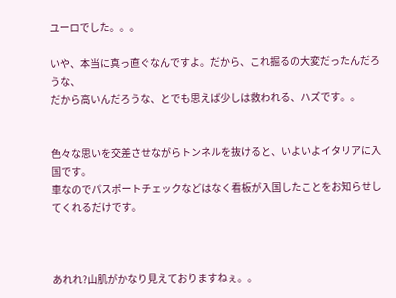ユーロでした。。。

いや、本当に真っ直ぐなんですよ。だから、これ掘るの大変だったんだろうな、
だから高いんだろうな、とでも思えば少しは救われる、ハズです。。


色々な思いを交差させながらトンネルを抜けると、いよいよイタリアに入国です。
車なのでパスポートチェックなどはなく看板が入国したことをお知らせしてくれるだけです。



あれれ?山肌がかなり見えておりますねぇ。。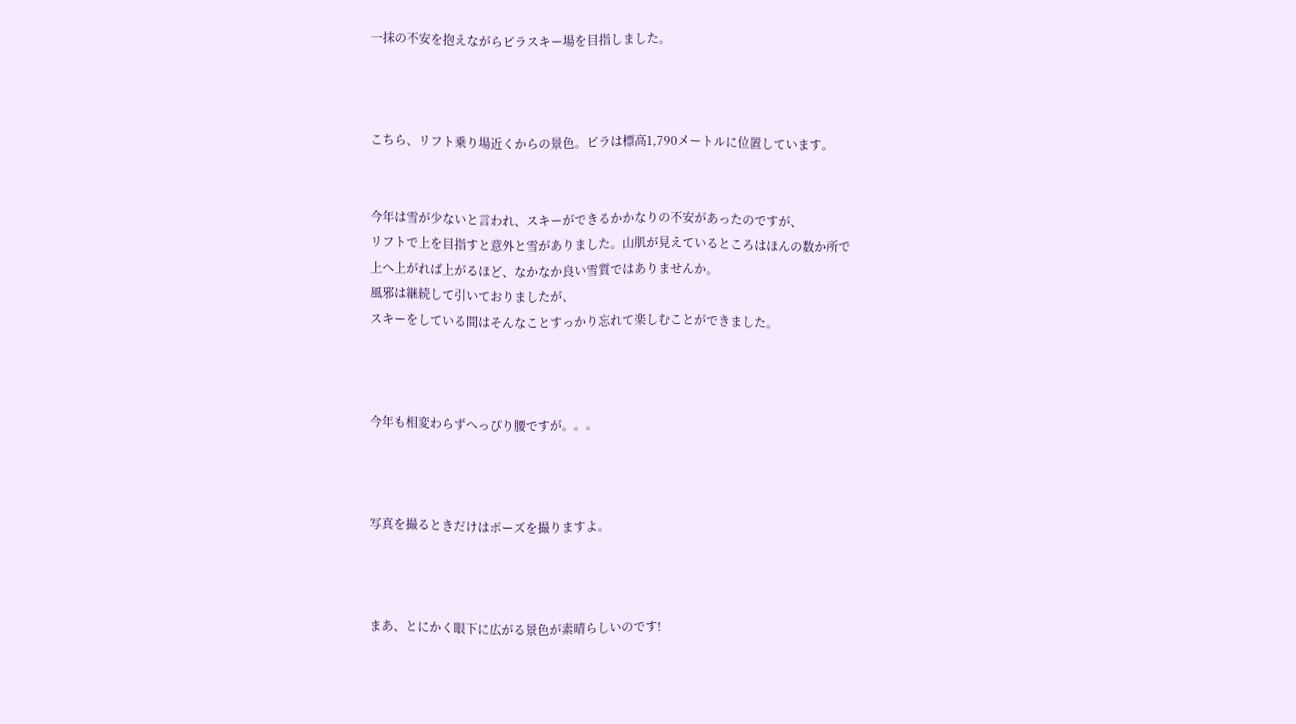一抹の不安を抱えながらピラスキー場を目指しました。



こちら、リフト乗り場近くからの景色。ピラは標高1,790メートルに位置しています。


今年は雪が少ないと言われ、スキーができるかかなりの不安があったのですが、
リフトで上を目指すと意外と雪がありました。山肌が見えているところはほんの数か所で
上へ上がれば上がるほど、なかなか良い雪質ではありませんか。
風邪は継続して引いておりましたが、
スキーをしている間はそんなことすっかり忘れて楽しむことができました。



今年も相変わらずへっぴり腰ですが。。。



写真を撮るときだけはポーズを撮りますよ。



まあ、とにかく眼下に広がる景色が素晴らしいのです!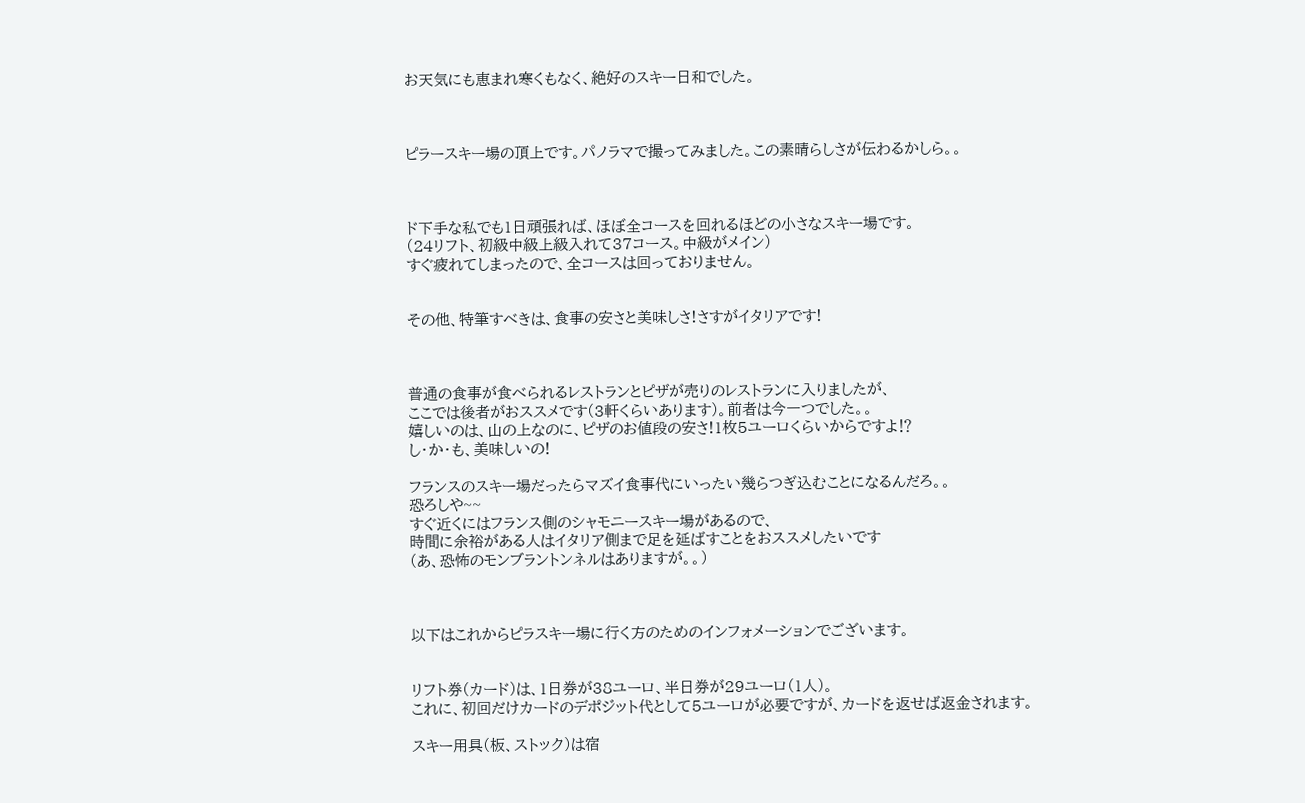お天気にも恵まれ寒くもなく、絶好のスキー日和でした。



ピラースキー場の頂上です。パノラマで撮ってみました。この素晴らしさが伝わるかしら。。



ド下手な私でも1日頑張れば、ほぼ全コースを回れるほどの小さなスキー場です。
(24リフト、初級中級上級入れて37コース。中級がメイン)
すぐ疲れてしまったので、全コースは回っておりません。


その他、特筆すべきは、食事の安さと美味しさ!さすがイタリアです!



普通の食事が食べられるレストランとピザが売りのレストランに入りましたが、
ここでは後者がおススメです(3軒くらいあります)。前者は今一つでした。。
嬉しいのは、山の上なのに、ピザのお値段の安さ!1枚5ユーロくらいからですよ⁉
し・か・も、美味しいの!

フランスのスキー場だったらマズイ食事代にいったい幾らつぎ込むことになるんだろ。。
恐ろしや~~
すぐ近くにはフランス側のシャモニースキー場があるので、
時間に余裕がある人はイタリア側まで足を延ばすことをおススメしたいです
(あ、恐怖のモンブラントンネルはありますが。。)



以下はこれからピラスキー場に行く方のためのインフォメーションでございます。


リフト券(カード)は、1日券が38ユーロ、半日券が29ユーロ(1人)。
これに、初回だけカードのデポジット代として5ユーロが必要ですが、カードを返せば返金されます。

スキー用具(板、ストック)は宿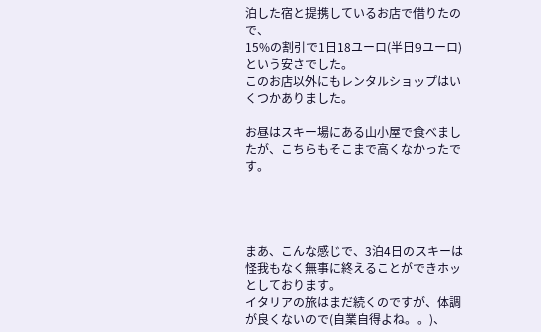泊した宿と提携しているお店で借りたので、
15%の割引で1日18ユーロ(半日9ユーロ)という安さでした。
このお店以外にもレンタルショップはいくつかありました。

お昼はスキー場にある山小屋で食べましたが、こちらもそこまで高くなかったです。




まあ、こんな感じで、3泊4日のスキーは怪我もなく無事に終えることができホッとしております。
イタリアの旅はまだ続くのですが、体調が良くないので(自業自得よね。。)、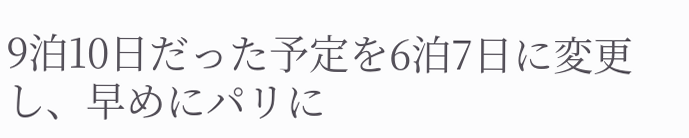9泊10日だった予定を6泊7日に変更し、早めにパリに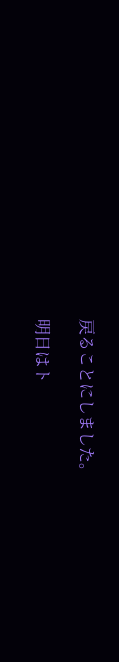戻ることにしました。

明日はト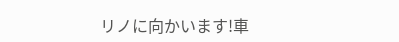リノに向かいます!車